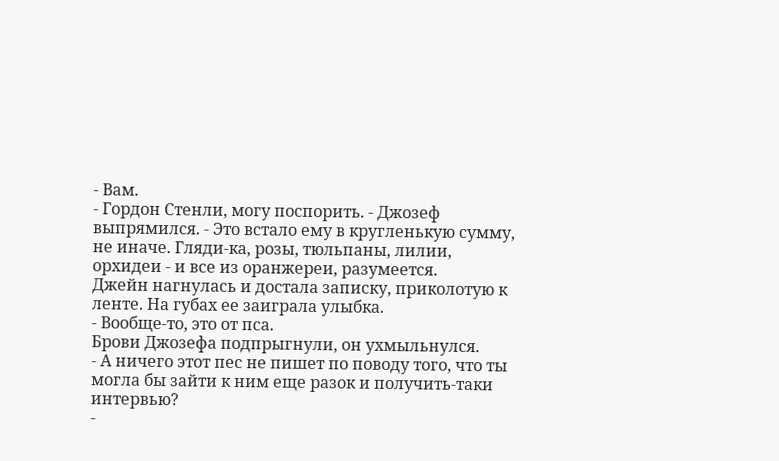- Вам.
- Гордон Стенли, могу поспорить. - Джозеф выпрямился. - Это встало ему в кругленькую сумму, не иначе. Гляди-ка, розы, тюльпаны, лилии, орхидеи - и все из оранжереи, разумеется.
Джейн нагнулась и достала записку, приколотую к ленте. На губах ее заиграла улыбка.
- Вообще-то, это от пса.
Брови Джозефа подпрыгнули, он ухмыльнулся.
- А ничего этот пес не пишет по поводу того, что ты могла бы зайти к ним еще разок и получить-таки интервью?
-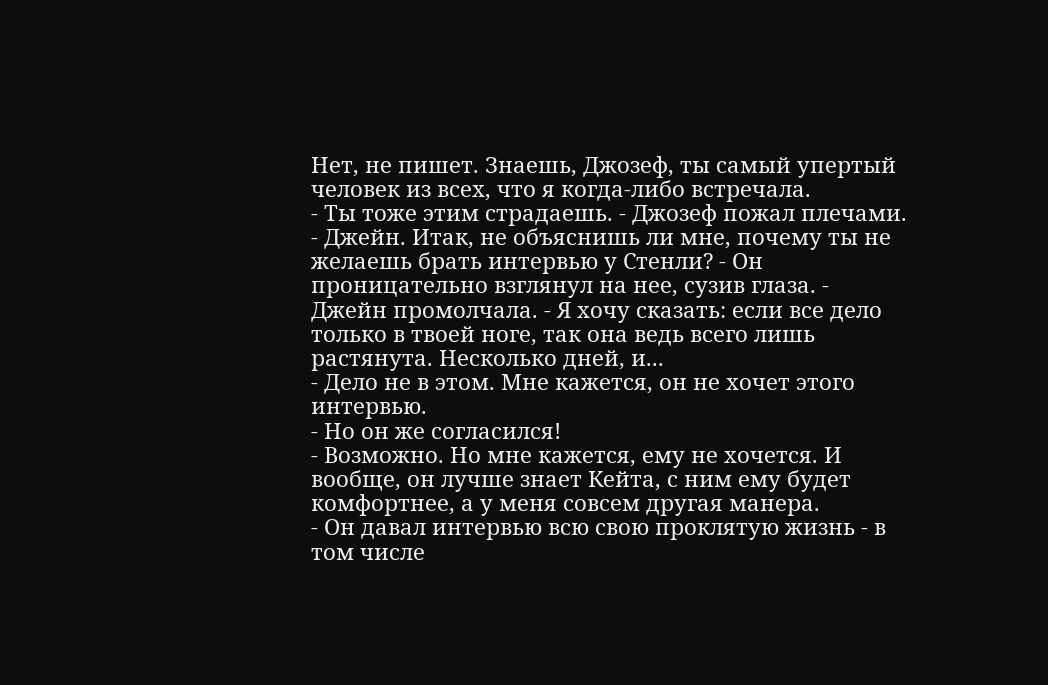Нет, не пишет. Знаешь, Джозеф, ты самый упертый человек из всех, что я когда-либо встречала.
- Ты тоже этим страдаешь. - Джозеф пожал плечами. - Джейн. Итак, не объяснишь ли мне, почему ты не желаешь брать интервью у Стенли? - Он проницательно взглянул на нее, сузив глаза. - Джейн промолчала. - Я хочу сказать: если все дело только в твоей ноге, так она ведь всего лишь растянута. Несколько дней, и...
- Дело не в этом. Мне кажется, он не хочет этого интервью.
- Но он же согласился!
- Возможно. Но мне кажется, ему не хочется. И вообще, он лучше знает Кейта, с ним ему будет комфортнее, а у меня совсем другая манера.
- Он давал интервью всю свою проклятую жизнь - в том числе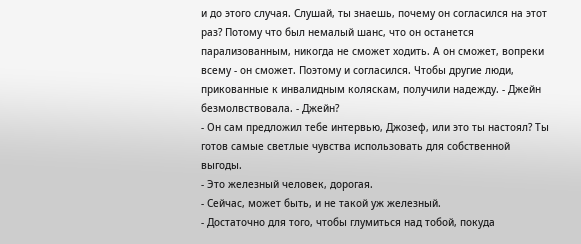и до этого случая. Слушай, ты знаешь, почему он согласился на этот раз? Потому что был немалый шанс, что он останется парализованным, никогда не сможет ходить. А он сможет, вопреки всему - он сможет. Поэтому и согласился. Чтобы другие люди, прикованные к инвалидным коляскам, получили надежду. - Джейн безмолвствовала. - Джейн?
- Он сам предложил тебе интервью, Джозеф, или это ты настоял? Ты готов самые светлые чувства использовать для собственной выгоды.
- Это железный человек, дорогая.
- Сейчас, может быть, и не такой уж железный.
- Достаточно для того, чтобы глумиться над тобой, покуда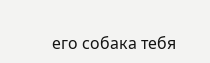его собака тебя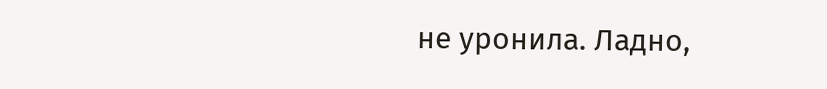не уронила. Ладно,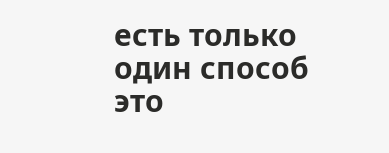есть только один способ это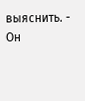выяснить. - Он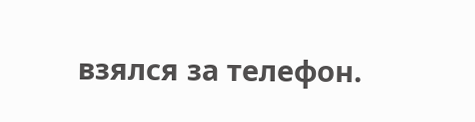взялся за телефон.